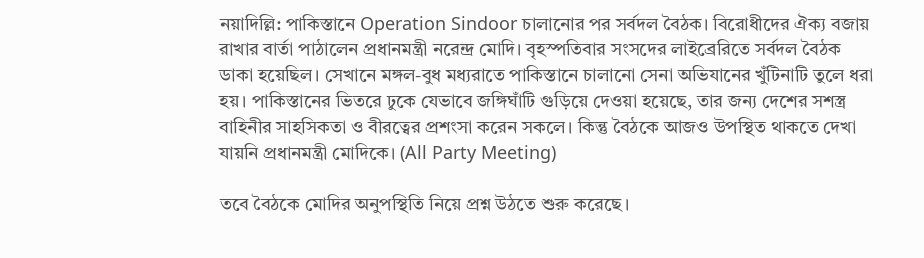নয়াদিল্লি: পাকিস্তানে Operation Sindoor চালানোর পর সর্বদল বৈঠক। বিরোধীদের ঐক্য বজায় রাখার বার্তা পাঠালেন প্রধানমন্ত্রী নরেন্দ্র মোদি। বৃহস্পতিবার সংসদের লাইব্রেরিতে সর্বদল বৈঠক ডাকা হয়েছিল। সেখানে মঙ্গল-বুধ মধ্যরাতে পাকিস্তানে চালানো সেনা অভিযানের খুঁটিনাটি তুলে ধরা হয়। পাকিস্তানের ভিতরে ঢুকে যেভাবে জঙ্গিঘাঁটি গুড়িয়ে দেওয়া হয়েছে, তার জন্য দেশের সশস্ত্র বাহিনীর সাহসিকতা ও বীরত্বের প্রশংসা করেন সকলে। কিন্তু বৈঠকে আজও উপস্থিত থাকতে দেখা যায়নি প্রধানমন্ত্রী মোদিকে। (All Party Meeting)

তবে বৈঠকে মোদির অনুপস্থিতি নিয়ে প্রশ্ন উঠতে শুরু করেছে।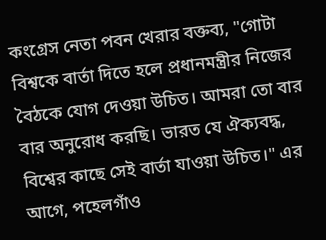কংগ্রেস নেতা পবন খেরার বক্তব্য, "গোটা বিশ্বকে বার্তা দিতে হলে প্রধানমন্ত্রীর নিজের বৈঠকে যোগ দেওয়া উচিত। আমরা তো বার বার অনুরোধ করছি। ভারত যে ঐক্যবদ্ধ, বিশ্বের কাছে সেই বার্তা যাওয়া উচিত।" এর আগে, পহেলগাঁও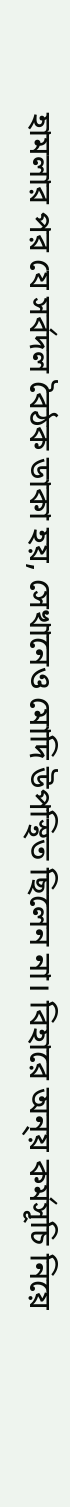হামলার পর যে সর্বদল বৈঠক ডাকা হয়, সেখানেও মোদি উপস্থিত ছিলেন না। বিহারে অন্য় কর্মসূচি নিয়ে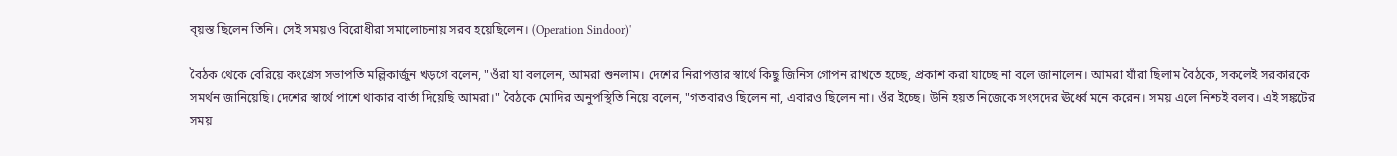ব্য়স্ত ছিলেন তিনি। সেই সময়ও বিরোধীরা সমালোচনায় সরব হয়েছিলেন। (Operation Sindoor)'

বৈঠক থেকে বেরিয়ে কংগ্রেস সভাপতি মল্লিকার্জুন খড়গে বলেন, "ওঁরা যা বললেন, আমরা শুনলাম। দেশের নিরাপত্তার স্বার্থে কিছু জিনিস গোপন রাখতে হচ্ছে, প্রকাশ করা যাচ্ছে না বলে জানালেন। আমরা যাঁরা ছিলাম বৈঠকে, সকলেই সরকারকে সমর্থন জানিয়েছি। দেশের স্বার্থে পাশে থাকার বার্তা দিয়েছি আমরা।" বৈঠকে মোদির অনুপস্থিতি নিয়ে বলেন, "গতবারও ছিলেন না, এবারও ছিলেন না। ওঁর ইচ্ছে। উনি হয়ত নিজেকে সংসদের ঊর্ধ্বে মনে করেন। সময় এলে নিশ্চই বলব। এই সঙ্কটের সময়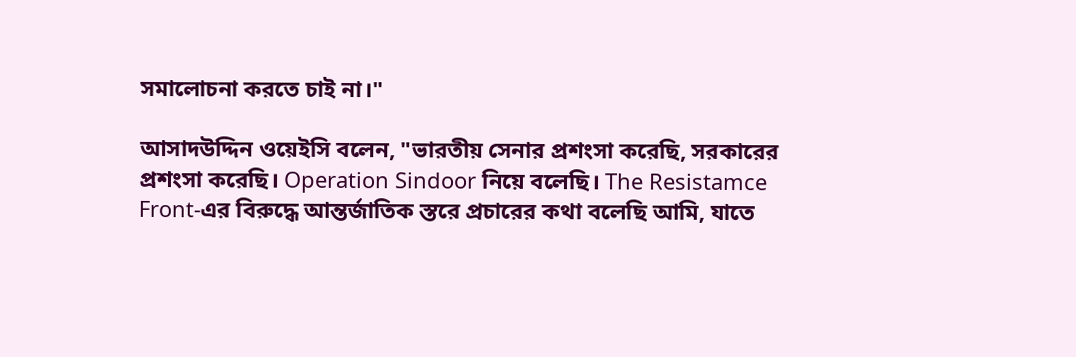সমালোচনা করতে চাই না।"

আসাদউদ্দিন ওয়েইসি বলেন, "ভারতীয় সেনার প্রশংসা করেছি, সরকারের প্রশংসা করেছি। Operation Sindoor নিয়ে বলেছি। The Resistamce Front-এর বিরুদ্ধে আন্তর্জাতিক স্তরে প্রচারের কথা বলেছি আমি, যাতে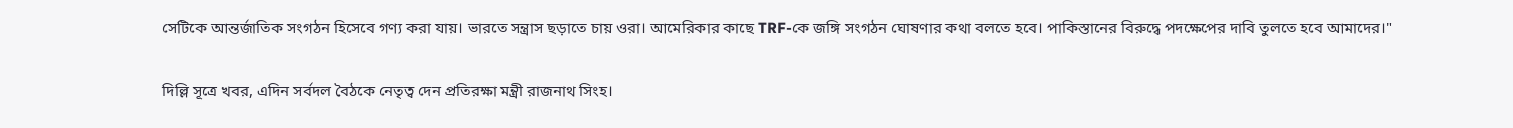সেটিকে আন্তর্জাতিক সংগঠন হিসেবে গণ্য করা যায়। ভারতে সন্ত্রাস ছড়াতে চায় ওরা। আমেরিকার কাছে TRF-কে জঙ্গি সংগঠন ঘোষণার কথা বলতে হবে। পাকিস্তানের বিরুদ্ধে পদক্ষেপের দাবি তুলতে হবে আমাদের।"

দিল্লি সূত্রে খবর, এদিন সর্বদল বৈঠকে নেতৃত্ব দেন প্রতিরক্ষা মন্ত্রী রাজনাথ সিংহ।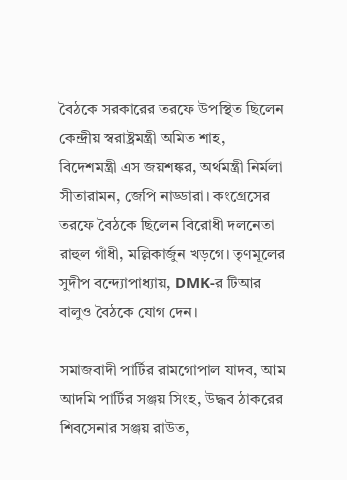বৈঠকে সরকারের তরফে উপস্থিত ছিলেন কেন্দ্রীয় স্বরাষ্ট্রমন্ত্রী অমিত শাহ, বিদেশমন্ত্রী এস জয়শঙ্কর, অর্থমন্ত্রী নির্মলা সীতারামন, জেপি নাড্ডারা। কংগ্রেসের তরফে বৈঠকে ছিলেন বিরোধী দলনেতা রাহুল গাঁধী, মল্লিকার্জুন খড়গে। তৃণমূলের সুদীপ বন্দ্যোপাধ্যায়, DMK-র টিআর বালুও বৈঠকে যোগ দেন।

সমাজবাদী পার্টির রামগোপাল যাদব, আম আদমি পার্টির সঞ্জয় সিংহ, উদ্ধব ঠাকরের শিবসেনার সঞ্জয় রাউত,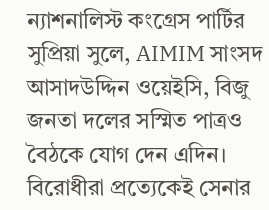ন্যাশনালিস্ট কংগ্রেস পার্টির সুপ্রিয়া সুলে, AIMIM সাংসদ আসাদউদ্দিন ওয়েইসি, বিজু জনতা দলের সস্মিত পাত্রও বৈঠকে যোগ দেন এদিন। বিরোধীরা প্রত্যেকেই সেনার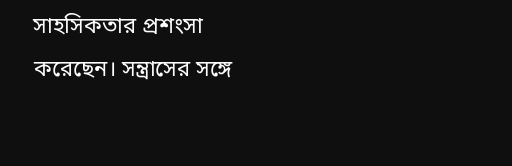সাহসিকতার প্রশংসা করেছেন। সন্ত্রাসের সঙ্গে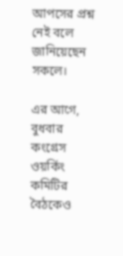আপসের প্রশ্ন নেই বলে জানিয়েছেন সকলে।

এর আগে, বুধবার কংগ্রেস ওয়র্কিং কমিটির বৈঠকেও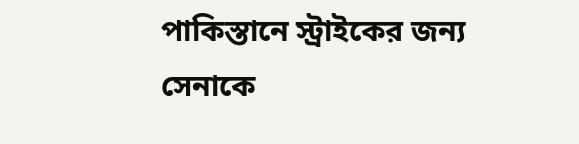পাকিস্তানে স্ট্রাইকের জন্য সেনাকে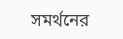সমর্থনের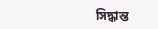সিদ্ধান্ত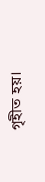গৃহীত হয়।